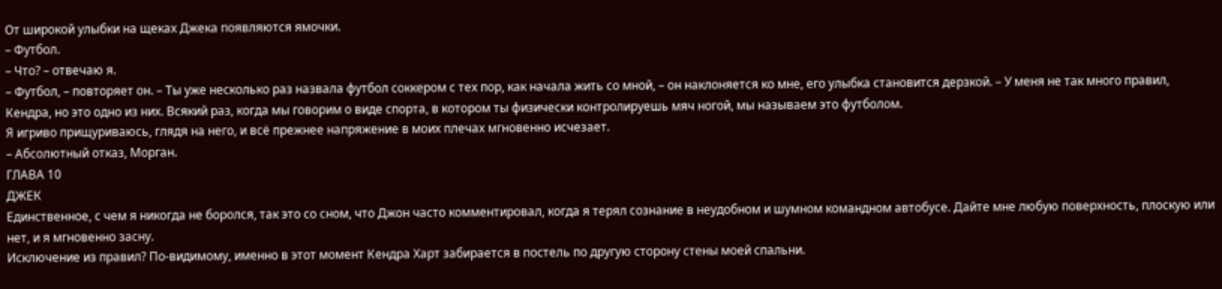От широкой улыбки на щеках Джека появляются ямочки.
– Футбол.
– Что? – отвечаю я.
– Футбол, – повторяет он. – Ты уже несколько раз назвала футбол соккером с тех пор, как начала жить со мной, – он наклоняется ко мне, его улыбка становится дерзкой. – У меня не так много правил, Кендра, но это одно из них. Всякий раз, когда мы говорим о виде спорта, в котором ты физически контролируешь мяч ногой, мы называем это футболом.
Я игриво прищуриваюсь, глядя на него, и всё прежнее напряжение в моих плечах мгновенно исчезает.
– Абсолютный отказ, Морган.
ГЛАВА 10
ДЖЕК
Единственное, с чем я никогда не боролся, так это со сном, что Джон часто комментировал, когда я терял сознание в неудобном и шумном командном автобусе. Дайте мне любую поверхность, плоскую или нет, и я мгновенно засну.
Исключение из правил? По-видимому, именно в этот момент Кендра Харт забирается в постель по другую сторону стены моей спальни.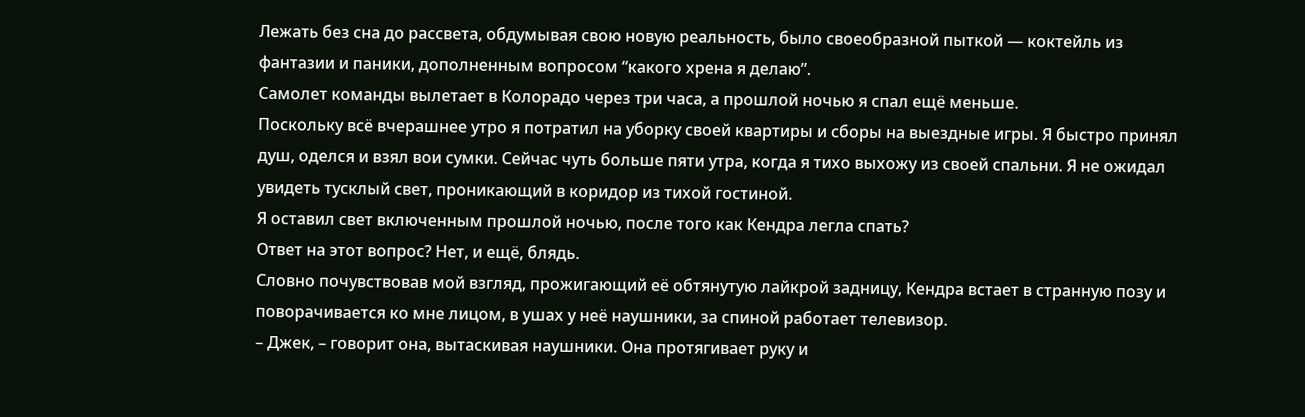Лежать без сна до рассвета, обдумывая свою новую реальность, было своеобразной пыткой — коктейль из фантазии и паники, дополненным вопросом “какого хрена я делаю”.
Самолет команды вылетает в Колорадо через три часа, а прошлой ночью я спал ещё меньше.
Поскольку всё вчерашнее утро я потратил на уборку своей квартиры и сборы на выездные игры. Я быстро принял душ, оделся и взял вои сумки. Сейчас чуть больше пяти утра, когда я тихо выхожу из своей спальни. Я не ожидал увидеть тусклый свет, проникающий в коридор из тихой гостиной.
Я оставил свет включенным прошлой ночью, после того как Кендра легла спать?
Ответ на этот вопрос? Нет, и ещё, блядь.
Словно почувствовав мой взгляд, прожигающий её обтянутую лайкрой задницу, Кендра встает в странную позу и поворачивается ко мне лицом, в ушах у неё наушники, за спиной работает телевизор.
– Джек, – говорит она, вытаскивая наушники. Она протягивает руку и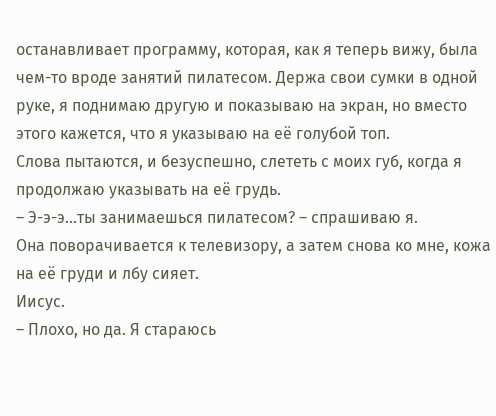останавливает программу, которая, как я теперь вижу, была чем-то вроде занятий пилатесом. Держа свои сумки в одной руке, я поднимаю другую и показываю на экран, но вместо этого кажется, что я указываю на её голубой топ.
Слова пытаются, и безуспешно, слететь с моих губ, когда я продолжаю указывать на её грудь.
– Э-э-э...ты занимаешься пилатесом? – спрашиваю я.
Она поворачивается к телевизору, а затем снова ко мне, кожа на её груди и лбу сияет.
Иисус.
– Плохо, но да. Я стараюсь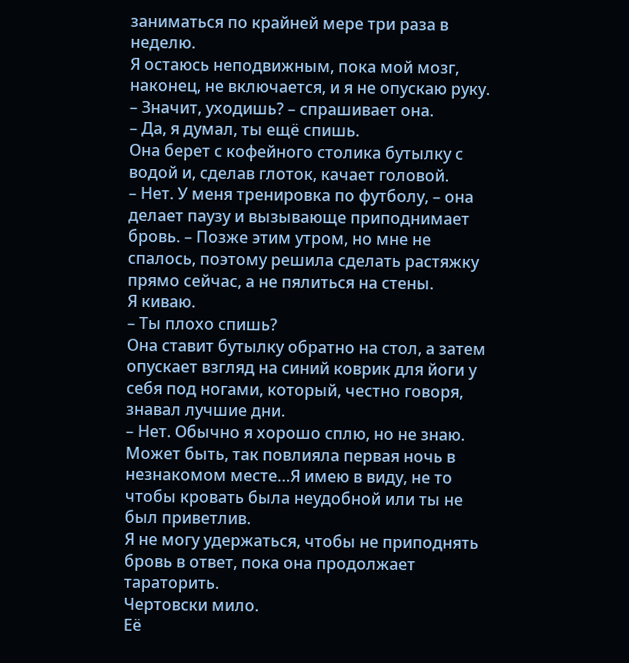заниматься по крайней мере три раза в неделю.
Я остаюсь неподвижным, пока мой мозг, наконец, не включается, и я не опускаю руку.
– Значит, уходишь? – спрашивает она.
– Да, я думал, ты ещё спишь.
Она берет с кофейного столика бутылку с водой и, сделав глоток, качает головой.
– Нет. У меня тренировка по футболу, – она делает паузу и вызывающе приподнимает бровь. – Позже этим утром, но мне не спалось, поэтому решила сделать растяжку прямо сейчас, а не пялиться на стены.
Я киваю.
– Ты плохо спишь?
Она ставит бутылку обратно на стол, а затем опускает взгляд на синий коврик для йоги у себя под ногами, который, честно говоря, знавал лучшие дни.
– Нет. Обычно я хорошо сплю, но не знаю. Может быть, так повлияла первая ночь в незнакомом месте…Я имею в виду, не то чтобы кровать была неудобной или ты не был приветлив.
Я не могу удержаться, чтобы не приподнять бровь в ответ, пока она продолжает тараторить.
Чертовски мило.
Её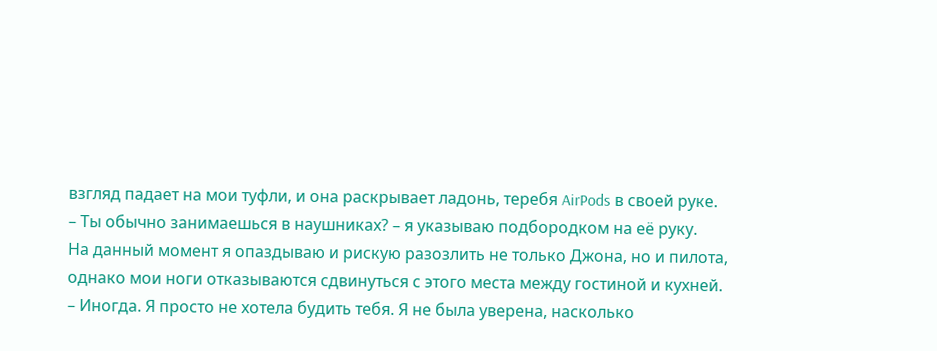взгляд падает на мои туфли, и она раскрывает ладонь, теребя AirPods в своей руке.
– Ты обычно занимаешься в наушниках? – я указываю подбородком на её руку.
На данный момент я опаздываю и рискую разозлить не только Джона, но и пилота, однако мои ноги отказываются сдвинуться с этого места между гостиной и кухней.
– Иногда. Я просто не хотела будить тебя. Я не была уверена, насколько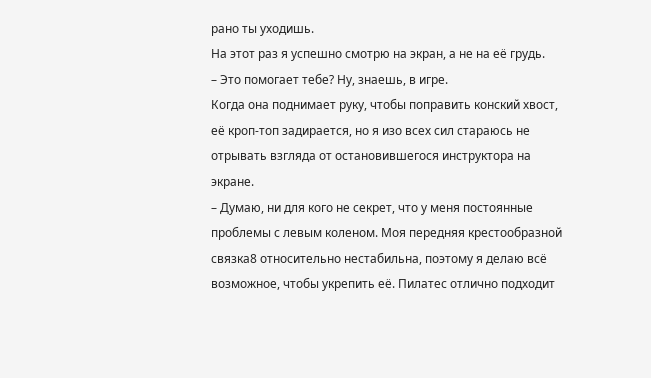рано ты уходишь.
На этот раз я успешно смотрю на экран, а не на её грудь.
– Это помогает тебе? Ну, знаешь, в игре.
Когда она поднимает руку, чтобы поправить конский хвост, её кроп-топ задирается, но я изо всех сил стараюсь не отрывать взгляда от остановившегося инструктора на экране.
– Думаю, ни для кого не секрет, что у меня постоянные проблемы с левым коленом. Моя передняя крестообразной связка8 относительно нестабильна, поэтому я делаю всё возможное, чтобы укрепить её. Пилатес отлично подходит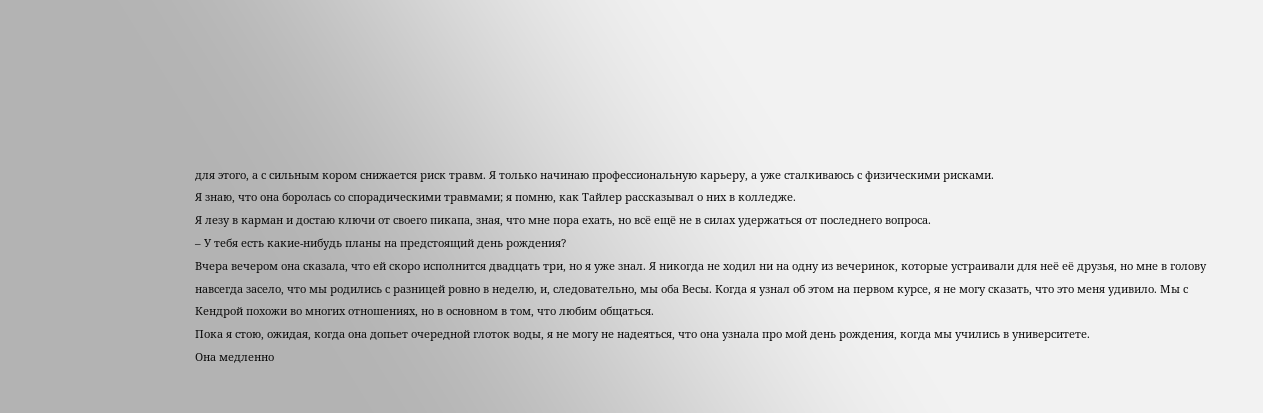для этого, а с сильным кором снижается риск травм. Я только начинаю профессиональную карьеру, а уже сталкиваюсь с физическими рисками.
Я знаю, что она боролась со спорадическими травмами; я помню, как Тайлер рассказывал о них в колледже.
Я лезу в карман и достаю ключи от своего пикапа, зная, что мне пора ехать, но всё ещё не в силах удержаться от последнего вопроса.
– У тебя есть какие-нибудь планы на предстоящий день рождения?
Вчера вечером она сказала, что ей скоро исполнится двадцать три, но я уже знал. Я никогда не ходил ни на одну из вечеринок, которые устраивали для неё её друзья, но мне в голову навсегда засело, что мы родились с разницей ровно в неделю, и, следовательно, мы оба Весы. Когда я узнал об этом на первом курсе, я не могу сказать, что это меня удивило. Мы с Кендрой похожи во многих отношениях, но в основном в том, что любим общаться.
Пока я стою, ожидая, когда она допьет очередной глоток воды, я не могу не надеяться, что она узнала про мой день рождения, когда мы учились в университете.
Она медленно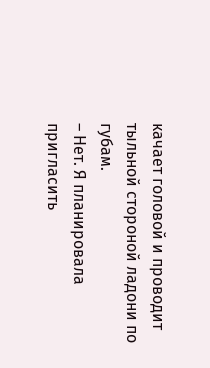качает головой и проводит тыльной стороной ладони по губам.
– Нет. Я планировала пригласить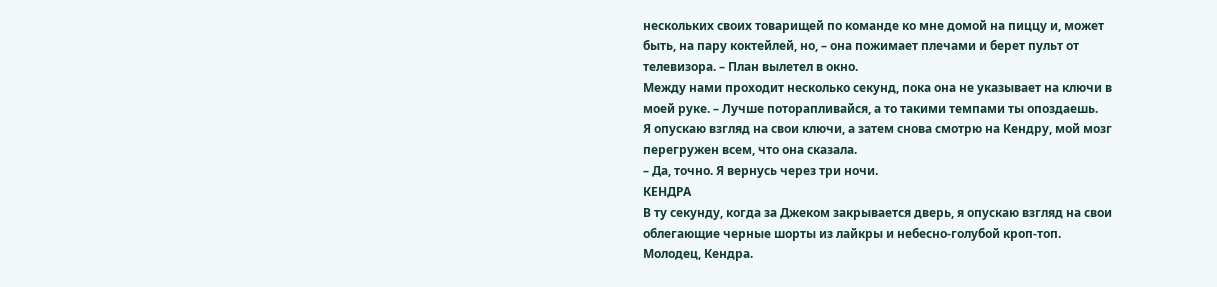нескольких своих товарищей по команде ко мне домой на пиццу и, может быть, на пару коктейлей, но, – она пожимает плечами и берет пульт от телевизора. – План вылетел в окно.
Между нами проходит несколько секунд, пока она не указывает на ключи в моей руке. – Лучше поторапливайся, а то такими темпами ты опоздаешь.
Я опускаю взгляд на свои ключи, а затем снова смотрю на Кендру, мой мозг перегружен всем, что она сказала.
– Да, точно. Я вернусь через три ночи.
КЕНДРА
В ту секунду, когда за Джеком закрывается дверь, я опускаю взгляд на свои облегающие черные шорты из лайкры и небесно-голубой кроп-топ.
Молодец, Кендра.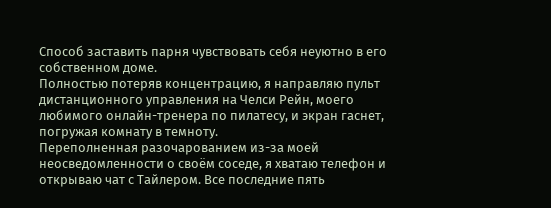Способ заставить парня чувствовать себя неуютно в его собственном доме.
Полностью потеряв концентрацию, я направляю пульт дистанционного управления на Челси Рейн, моего любимого онлайн-тренера по пилатесу, и экран гаснет, погружая комнату в темноту.
Переполненная разочарованием из-за моей неосведомленности о своём соседе, я хватаю телефон и открываю чат с Тайлером. Все последние пять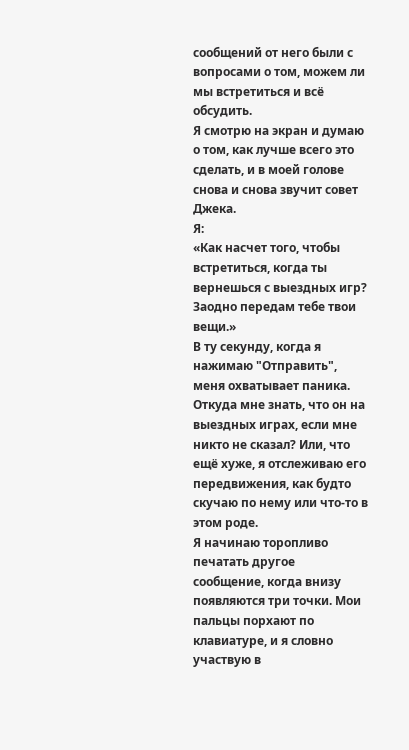сообщений от него были с вопросами о том, можем ли мы встретиться и всё обсудить.
Я смотрю на экран и думаю о том, как лучше всего это сделать, и в моей голове снова и снова звучит совет Джека.
Я:
«Как насчет того, чтобы встретиться, когда ты вернешься с выездных игр? Заодно передам тебе твои вещи.»
В ту секунду, когда я нажимаю "Отправить", меня охватывает паника. Откуда мне знать, что он на выездных играх, если мне никто не сказал? Или, что ещё хуже, я отслеживаю его передвижения, как будто скучаю по нему или что-то в этом роде.
Я начинаю торопливо печатать другое сообщение, когда внизу появляются три точки. Мои пальцы порхают по клавиатуре, и я словно участвую в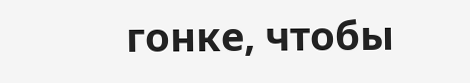гонке, чтобы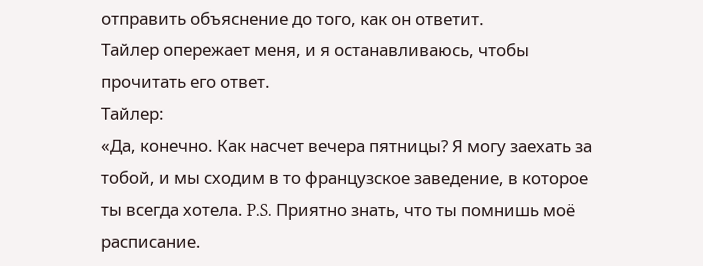отправить объяснение до того, как он ответит.
Тайлер опережает меня, и я останавливаюсь, чтобы прочитать его ответ.
Тайлер:
«Да, конечно. Как насчет вечера пятницы? Я могу заехать за тобой, и мы сходим в то французское заведение, в которое ты всегда хотела. P.S. Приятно знать, что ты помнишь моё расписание.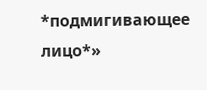*подмигивающее лицо*»